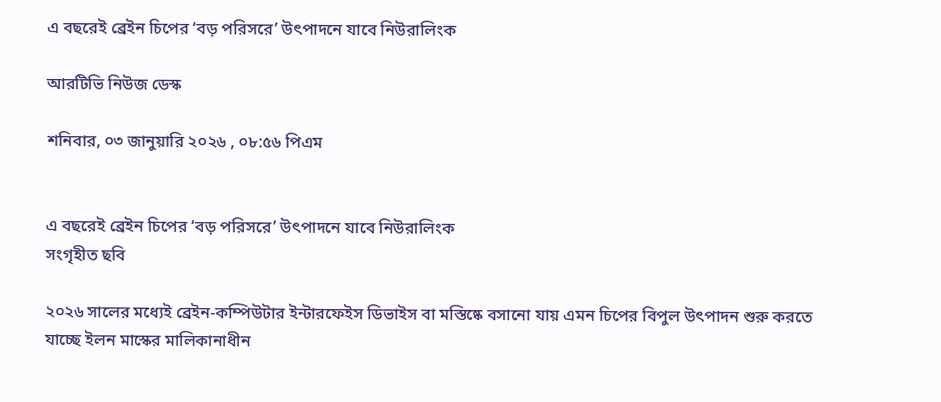এ বছরেই ব্রেইন চিপের ‘বড় পরিসরে’ উৎপাদনে যাবে নিউরালিংক

আরটিভি নিউজ ডেস্ক

শনিবার, ০৩ জানুয়ারি ২০২৬ , ০৮:৫৬ পিএম


এ বছরেই ব্রেইন চিপের ‘বড় পরিসরে’ উৎপাদনে যাবে নিউরালিংক
সংগৃহীত ছবি

২০২৬ সালের মধ্যেই ব্রেইন-কম্পিউটার ইন্টারফেইস ডিভাইস বা মস্তিষ্কে বসানো যায় এমন চিপের বিপুল উৎপাদন শুরু করতে যাচ্ছে ইলন মাস্কের মালিকানাধীন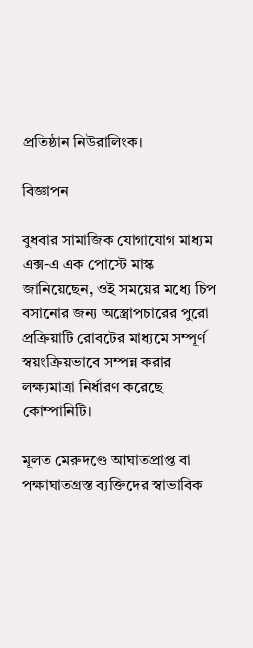প্রতিষ্ঠান নিউরালিংক।

বিজ্ঞাপন

বুধবার সামাজিক যোগাযোগ মাধ্যম এক্স-এ এক পোস্টে মাস্ক জানিয়েছেন, ওই সময়ের মধ্যে চিপ বসানোর জন্য অস্ত্রোপচারের পুরো প্রক্রিয়াটি রোবটের মাধ্যমে সম্পূর্ণ স্বয়ংক্রিয়ভাবে সম্পন্ন করার লক্ষ্যমাত্রা নির্ধারণ করেছে কোম্পানিটি।

মূলত মেরুদণ্ডে আঘাতপ্রাপ্ত বা পক্ষাঘাতগ্রস্ত ব্যক্তিদের স্বাভাবিক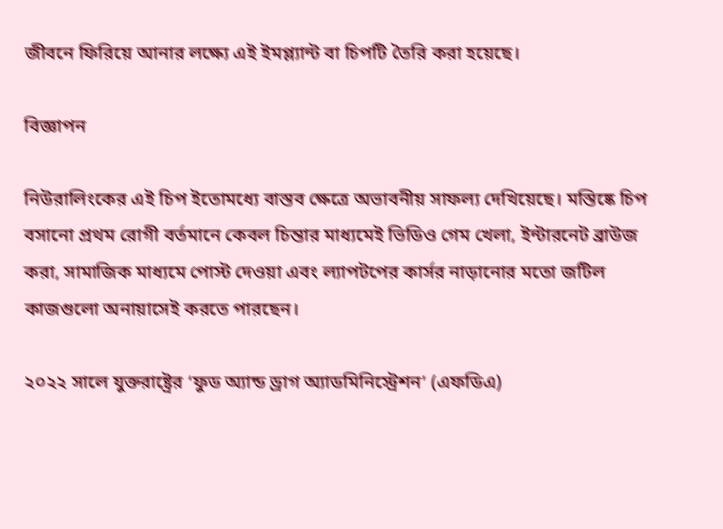জীবনে ফিরিয়ে আনার লক্ষ্যে এই ইমপ্ল্যান্ট বা চিপটি তৈরি করা হয়েছে।

বিজ্ঞাপন

নিউরালিংকের এই চিপ ইতোমধ্যে বাস্তব ক্ষেত্রে অভাবনীয় সাফল্য দেখিয়েছে। মস্তিষ্কে চিপ বসানো প্রথম রোগী বর্তমানে কেবল চিন্তার মাধ্যমেই ভিডিও গেম খেলা, ইন্টারনেট ব্রাউজ করা, সামাজিক মাধ্যমে পোস্ট দেওয়া এবং ল্যাপটপের কার্সর নাড়ানোর মতো জটিল কাজগুলো অনায়াসেই করতে পারছেন।

২০২২ সালে যুক্তরাষ্ট্রের ‘ফুড অ্যান্ড ড্রাগ অ্যাডমিনিস্ট্রেশন’ (এফডিএ)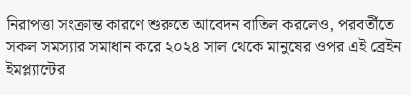নিরাপত্তা সংক্রান্ত কারণে শুরুতে আবেদন বাতিল করলেও, পরবর্তীতে সকল সমস্যার সমাধান করে ২০২৪ সাল থেকে মানুষের ওপর এই ব্রেইন ইমপ্ল্যান্টের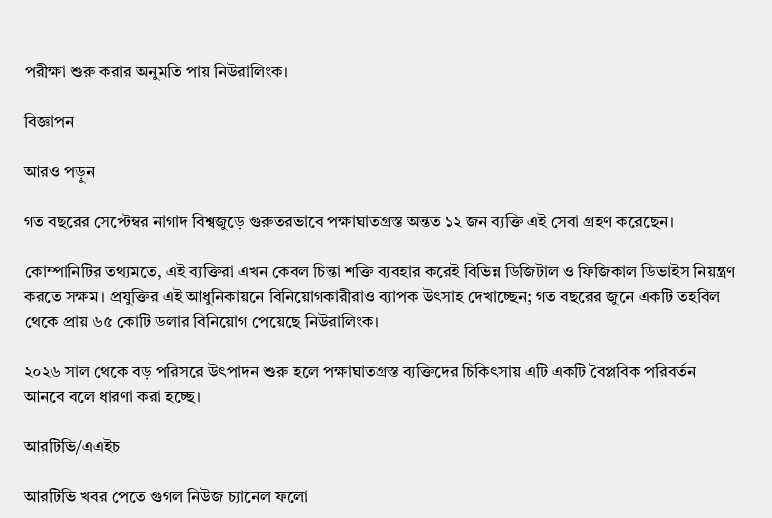পরীক্ষা শুরু করার অনুমতি পায় নিউরালিংক।

বিজ্ঞাপন

আরও পড়ুন

গত বছরের সেপ্টেম্বর নাগাদ বিশ্বজুড়ে গুরুতরভাবে পক্ষাঘাতগ্রস্ত অন্তত ১২ জন ব্যক্তি এই সেবা গ্রহণ করেছেন।

কোম্পানিটির তথ্যমতে, এই ব্যক্তিরা এখন কেবল চিন্তা শক্তি ব্যবহার করেই বিভিন্ন ডিজিটাল ও ফিজিকাল ডিভাইস নিয়ন্ত্রণ করতে সক্ষম। প্রযুক্তির এই আধুনিকায়নে বিনিয়োগকারীরাও ব্যাপক উৎসাহ দেখাচ্ছেন; গত বছরের জুনে একটি তহবিল থেকে প্রায় ৬৫ কোটি ডলার বিনিয়োগ পেয়েছে নিউরালিংক।

২০২৬ সাল থেকে বড় পরিসরে উৎপাদন শুরু হলে পক্ষাঘাতগ্রস্ত ব্যক্তিদের চিকিৎসায় এটি একটি বৈপ্লবিক পরিবর্তন আনবে বলে ধারণা করা হচ্ছে।

আরটিভি/এএইচ

আরটিভি খবর পেতে গুগল নিউজ চ্যানেল ফলো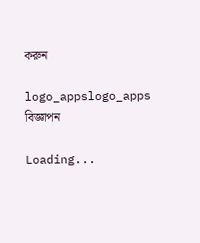করুন

logo_appslogo_apps
বিজ্ঞাপন

Loading...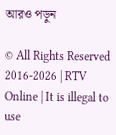আরও পড়ুন

© All Rights Reserved 2016-2026 | RTV Online | It is illegal to use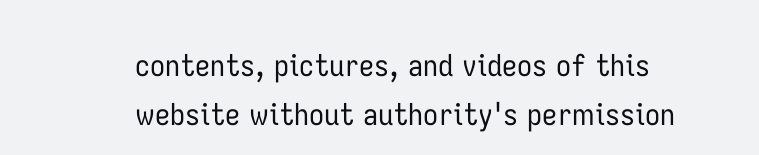contents, pictures, and videos of this website without authority's permission